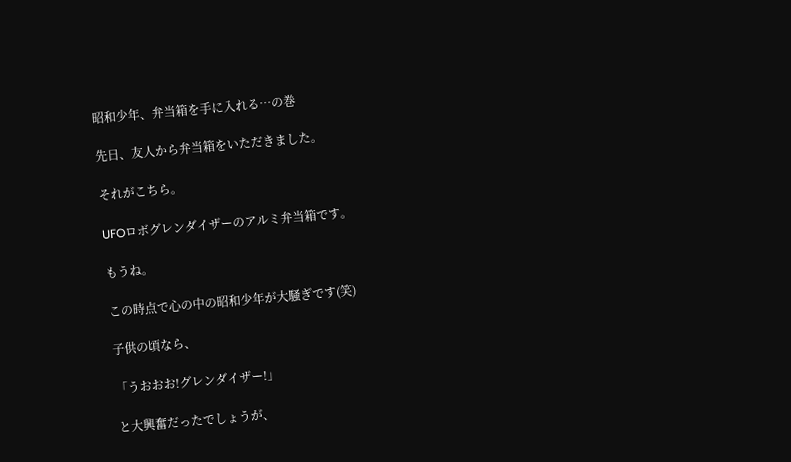昭和少年、弁当箱を手に入れる…の巻

先日、友人から弁当箱をいただきました。

それがこちら。

UFOロボグレンダイザーのアルミ弁当箱です。

もうね。

この時点で心の中の昭和少年が大騒ぎです(笑)

子供の頃なら、

「うおおお!グレンダイザー!」

と大興奮だったでしょうが、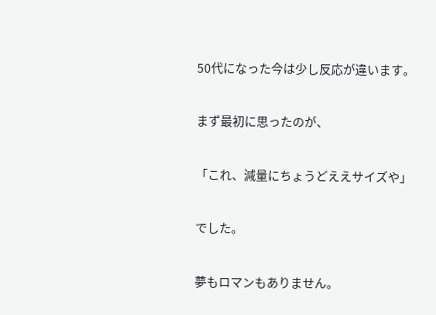50代になった今は少し反応が違います。

まず最初に思ったのが、

「これ、減量にちょうどええサイズや」

でした。

夢もロマンもありません。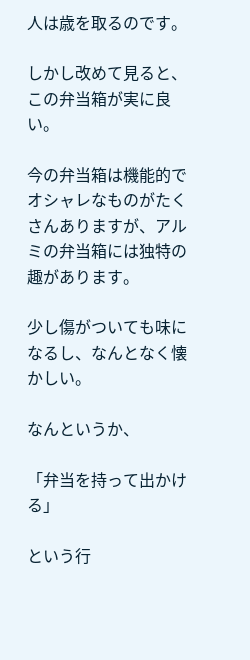人は歳を取るのです。

しかし改めて見ると、この弁当箱が実に良い。

今の弁当箱は機能的でオシャレなものがたくさんありますが、アルミの弁当箱には独特の趣があります。

少し傷がついても味になるし、なんとなく懐かしい。

なんというか、

「弁当を持って出かける」

という行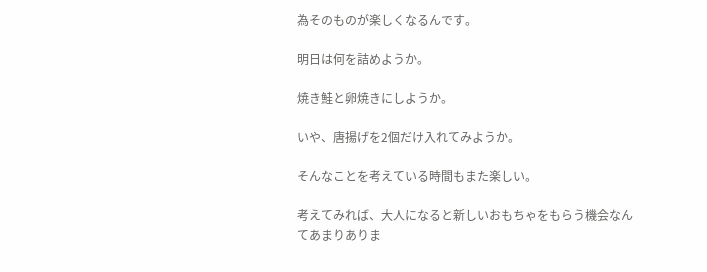為そのものが楽しくなるんです。

明日は何を詰めようか。

焼き鮭と卵焼きにしようか。

いや、唐揚げを2個だけ入れてみようか。

そんなことを考えている時間もまた楽しい。

考えてみれば、大人になると新しいおもちゃをもらう機会なんてあまりありま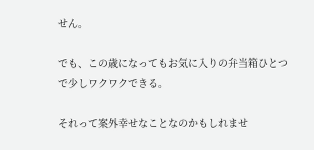せん。

でも、この歳になってもお気に入りの弁当箱ひとつで少しワクワクできる。

それって案外幸せなことなのかもしれませ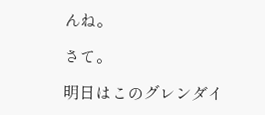んね。

さて。

明日はこのグレンダイ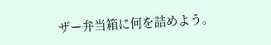ザー弁当箱に何を詰めよう。